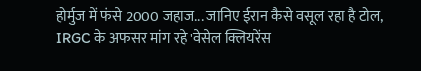होर्मुज में फंसे 2000 जहाज... जानिए ईरान कैसे वसूल रहा है टोल, IRGC के अफसर मांग रहे 'वेसेल क्लियरेंस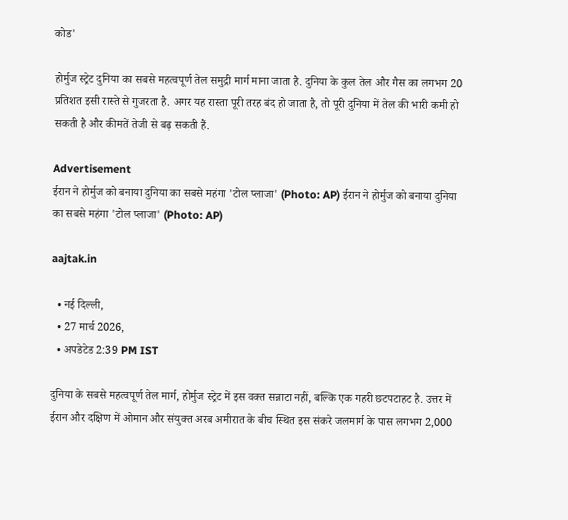कोड'

होर्मुज स्ट्रेट दुनिया का सबसे महत्वपूर्ण तेल समुद्री मार्ग माना जाता है. दुनिया के कुल तेल और गैस का लगभग 20 प्रतिशत इसी रास्ते से गुजरता है. अगर यह रास्ता पूरी तरह बंद हो जाता है, तो पूरी दुनिया में तेल की भारी कमी हो सकती है और कीमतें तेजी से बढ़ सकती हैं.

Advertisement
ईरान ने होर्मुज को बनाया दुनिया का सबसे महंगा 'टोल प्लाजा' (Photo: AP) ईरान ने होर्मुज को बनाया दुनिया का सबसे महंगा 'टोल प्लाजा' (Photo: AP)

aajtak.in

  • नई दिल्ली,
  • 27 मार्च 2026,
  • अपडेटेड 2:39 PM IST

दुनिया के सबसे महत्वपूर्ण तेल मार्ग, होर्मुज स्ट्रेट में इस वक्त सन्नाटा नहीं, बल्कि एक गहरी छटपटाहट है. उत्तर में ईरान और दक्षिण में ओमान और संयुक्त अरब अमीरात के बीच स्थित इस संकरे जलमार्ग के पास लगभग 2,000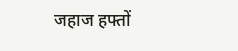जहाज हफ्तों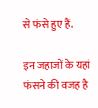से फंसे हुए हैं.

इन जहाजों के यहां फंसने की वजह है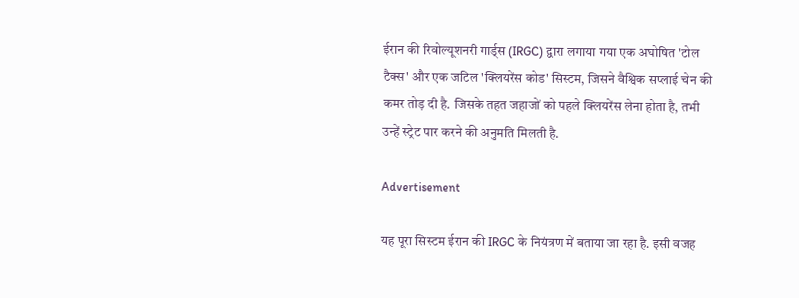ईरान की रिवोल्यूशनरी गार्ड्स (IRGC) द्वारा लगाया गया एक अघोषित 'टोल टैक्स' और एक जटिल 'क्लियरेंस कोड' सिस्टम, जिसने वैश्विक सप्लाई चेन की कमर तोड़ दी है. जिसके तहत जहाजों को पहले क्लियरेंस लेना होता है, तभी उन्हें स्ट्रेट पार करने की अनुमति मिलती है.

Advertisement

यह पूरा सिस्टम ईरान की IRGC के नियंत्रण में बताया जा रहा है. इसी वजह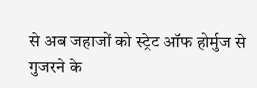से अब जहाजों को स्ट्रेट ऑफ होर्मुज से गुजरने के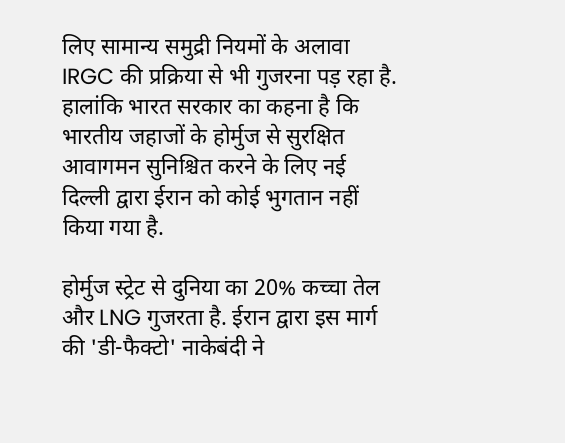लिए सामान्य समुद्री नियमों के अलावा IRGC की प्रक्रिया से भी गुजरना पड़ रहा है. हालांकि भारत सरकार का कहना है कि भारतीय जहाजों के होर्मुज से सुरक्षित आवागमन सुनिश्चित करने के लिए नई दिल्ली द्वारा ईरान को कोई भुगतान नहीं किया गया है.

होर्मुज स्ट्रेट से दुनिया का 20% कच्चा तेल और LNG गुजरता है. ईरान द्वारा इस मार्ग की 'डी-फैक्टो' नाकेबंदी ने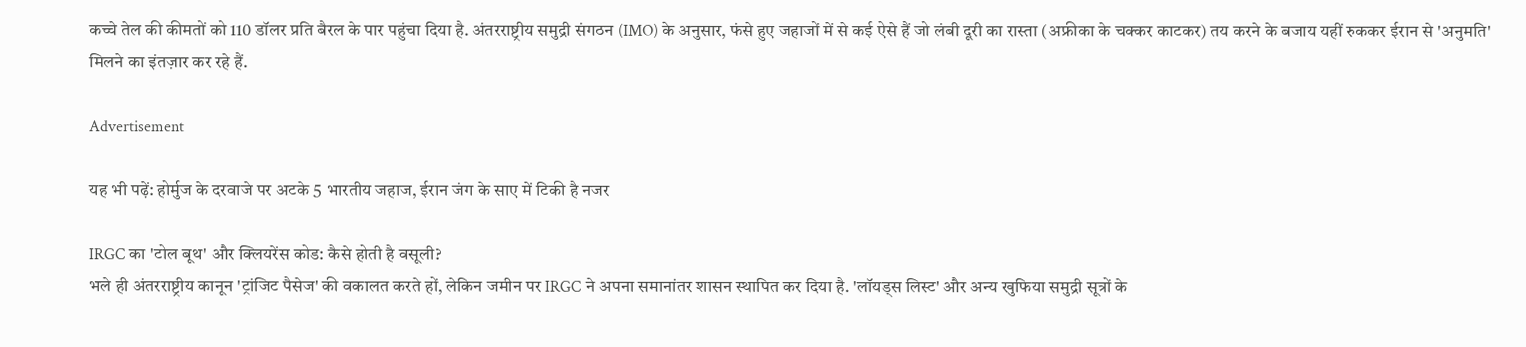कच्चे तेल की कीमतों को 110 डॉलर प्रति बैरल के पार पहुंचा दिया है. अंतरराष्ट्रीय समुद्री संगठन (IMO) के अनुसार, फंसे हुए जहाजों में से कई ऐसे हैं जो लंबी दूरी का रास्ता (अफ्रीका के चक्कर काटकर) तय करने के बजाय यहीं रुककर ईरान से 'अनुमति' मिलने का इंतज़ार कर रहे हैं.

Advertisement

यह भी पढ़ें: होर्मुज के दरवाजे पर अटके 5 भारतीय जहाज, ईरान जंग के साए में टिकी है नजर

IRGC का 'टोल बूथ' और क्लियरेंस कोड: कैसे होती है वसूली?
भले ही अंतरराष्ट्रीय कानून 'ट्रांजिट पैसेज' की वकालत करते हों, लेकिन जमीन पर IRGC ने अपना समानांतर शासन स्थापित कर दिया है. 'लॉयड्स लिस्ट' और अन्य खुफिया समुद्री सूत्रों के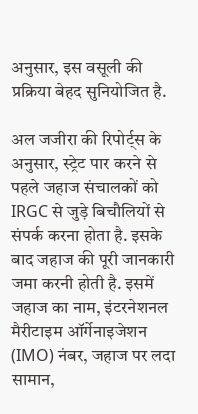अनुसार, इस वसूली की प्रक्रिया बेहद सुनियोजित है.

अल जजीरा की रिपोर्ट्स के अनुसार, स्ट्रेट पार करने से पहले जहाज संचालकों को IRGC से जुड़े बिचौलियों से संपर्क करना होता है. इसके बाद जहाज की पूरी जानकारी जमा करनी होती है. इसमें जहाज का नाम, इंटरनेशनल मैरीटाइम ऑर्गेनाइजेशन (IMO) नंबर, जहाज पर लदा सामान,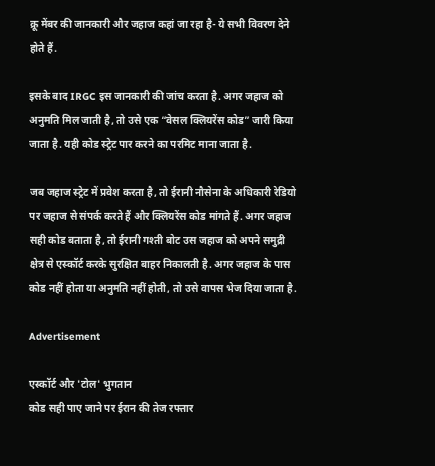क्रू मेंबर की जानकारी और जहाज कहां जा रहा है- ये सभी विवरण देने होते हैं.

इसके बाद IRGC इस जानकारी की जांच करता है. अगर जहाज को अनुमति मिल जाती है, तो उसे एक “वेसल क्लियरेंस कोड” जारी किया जाता है. यही कोड स्ट्रेट पार करने का परमिट माना जाता है.

जब जहाज स्ट्रेट में प्रवेश करता है, तो ईरानी नौसेना के अधिकारी रेडियो पर जहाज से संपर्क करते हैं और क्लियरेंस कोड मांगते हैं. अगर जहाज सही कोड बताता है, तो ईरानी गश्ती बोट उस जहाज को अपने समुद्री क्षेत्र से एस्कॉर्ट करके सुरक्षित बाहर निकालती है. अगर जहाज के पास कोड नहीं होता या अनुमति नहीं होती, तो उसे वापस भेज दिया जाता है.

Advertisement

एस्कॉर्ट और 'टोल' भुगतान
कोड सही पाए जाने पर ईरान की तेज रफ्तार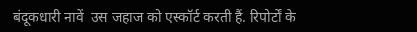बंदूकधारी नावें  उस जहाज को एस्कॉर्ट करती हैं. रिपोर्टों के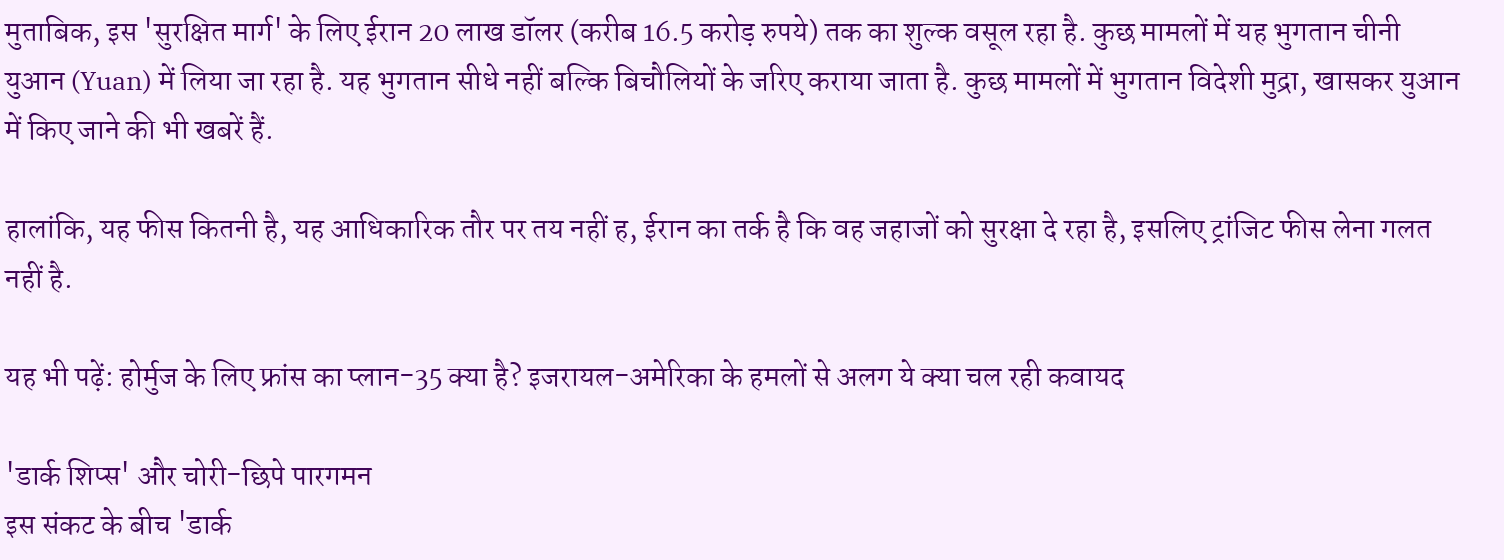मुताबिक, इस 'सुरक्षित मार्ग' के लिए ईरान 20 लाख डॉलर (करीब 16.5 करोड़ रुपये) तक का शुल्क वसूल रहा है. कुछ मामलों में यह भुगतान चीनी युआन (Yuan) में लिया जा रहा है. यह भुगतान सीधे नहीं बल्कि बिचौलियों के जरिए कराया जाता है. कुछ मामलों में भुगतान विदेशी मुद्रा, खासकर युआन में किए जाने की भी खबरें हैं.

हालांकि, यह फीस कितनी है, यह आधिकारिक तौर पर तय नहीं ह, ईरान का तर्क है कि वह जहाजों को सुरक्षा दे रहा है, इसलिए ट्रांजिट फीस लेना गलत नहीं है.

यह भी पढ़ें: होर्मुज के लिए फ्रांस का प्लान-35 क्या है? इजरायल-अमेरिका के हमलों से अलग ये क्या चल रही कवायद

'डार्क शिप्स' और चोरी-छिपे पारगमन
इस संकट के बीच 'डार्क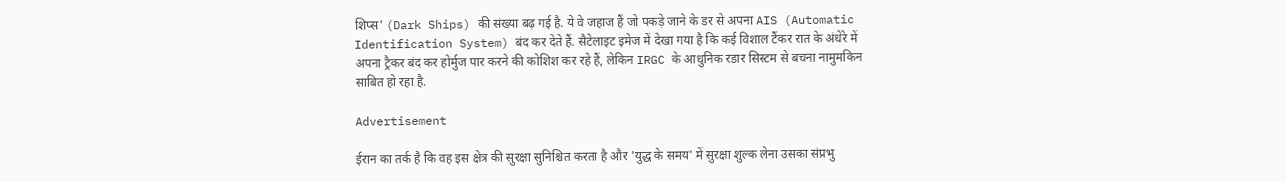शिप्स' (Dark Ships) की संख्या बढ़ गई है. ये वे जहाज हैं जो पकड़े जाने के डर से अपना AIS (Automatic Identification System) बंद कर देते हैं. सैटेलाइट इमेज में देखा गया है कि कई विशाल टैंकर रात के अंधेरे में अपना ट्रैकर बंद कर होर्मुज पार करने की कोशिश कर रहे हैं, लेकिन IRGC के आधुनिक रडार सिस्टम से बचना नामुमकिन साबित हो रहा है.

Advertisement

ईरान का तर्क है कि वह इस क्षेत्र की सुरक्षा सुनिश्चित करता है और 'युद्ध के समय' में सुरक्षा शुल्क लेना उसका संप्रभु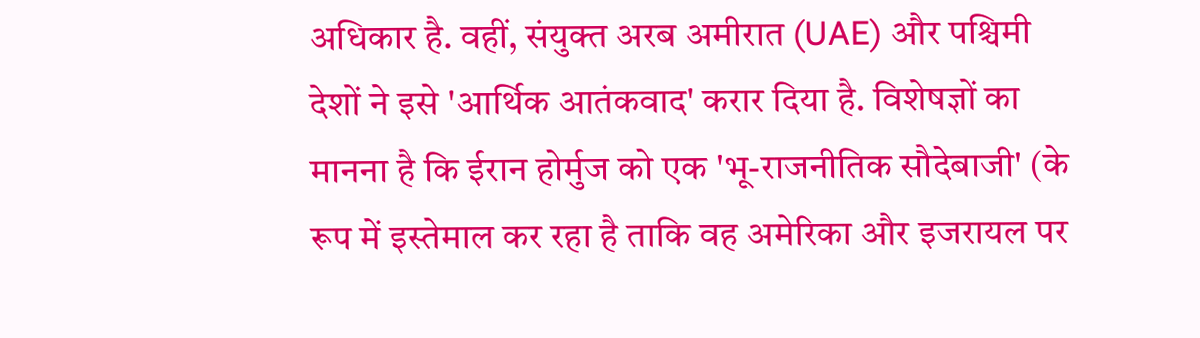अधिकार है. वहीं, संयुक्त अरब अमीरात (UAE) और पश्चिमी देशों ने इसे 'आर्थिक आतंकवाद' करार दिया है. विशेषज्ञों का मानना है कि ईरान होर्मुज को एक 'भू-राजनीतिक सौदेबाजी' (के रूप में इस्तेमाल कर रहा है ताकि वह अमेरिका और इजरायल पर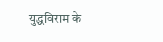युद्धविराम के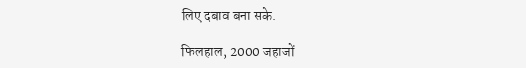लिए दबाव बना सके.

फिलहाल, 2000 जहाजों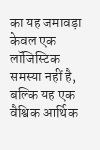का यह जमावड़ा केवल एक लॉजिस्टिक समस्या नहीं है, बल्कि यह एक वैश्विक आर्थिक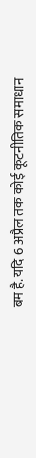बम है. यदि 6 अप्रैल तक कोई कूटनीतिक समाधान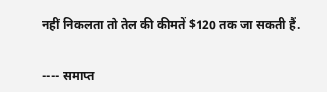नहीं निकलता तो तेल की कीमतें $120 तक जा सकती हैं.


---- समाप्त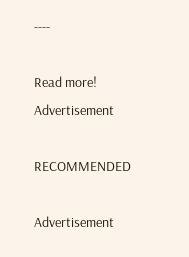----

Read more!
Advertisement

RECOMMENDED

Advertisement